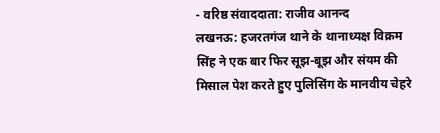- वरिष्ठ संवाददाता: राजीव आनन्द
लखनऊ: हजरतगंज थाने के थानाध्यक्ष विक्रम सिंह ने एक बार फिर सूझ-बूझ और संयम की मिसाल पेश करते हुए पुलिसिंग के मानवीय चेहरे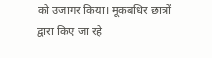को उजागर किया। मूकबधिर छात्रों द्वारा किए जा रहे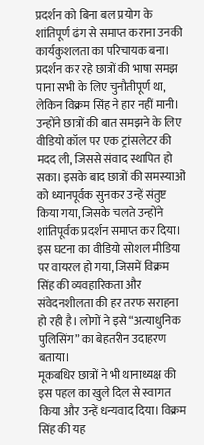प्रदर्शन को बिना बल प्रयोग के शांतिपूर्ण ढंग से समाप्त कराना उनकी कार्यकुशलता का परिचायक बना।
प्रदर्शन कर रहे छात्रों की भाषा समझ पाना सभी के लिए चुनौतीपूर्ण था, लेकिन विक्रम सिंह ने हार नहीं मानी। उन्होंने छात्रों की बात समझने के लिए वीडियो कॉल पर एक ट्रांसलेटर की मदद ली, जिससे संवाद स्थापित हो सका। इसके बाद छात्रों की समस्याओं को ध्यानपूर्वक सुनकर उन्हें संतुष्ट किया गया, जिसके चलते उन्होंने शांतिपूर्वक प्रदर्शन समाप्त कर दिया।
इस घटना का वीडियो सोशल मीडिया पर वायरल हो गया, जिसमें विक्रम सिंह की व्यवहारिकता और संवेदनशीलता की हर तरफ सराहना हो रही है। लोगों ने इसे “अत्याधुनिक पुलिसिंग” का बेहतरीन उदाहरण बताया।
मूकबधिर छात्रों ने भी थानाध्यक्ष की इस पहल का खुले दिल से स्वागत किया और उन्हें धन्यवाद दिया। विक्रम सिंह की यह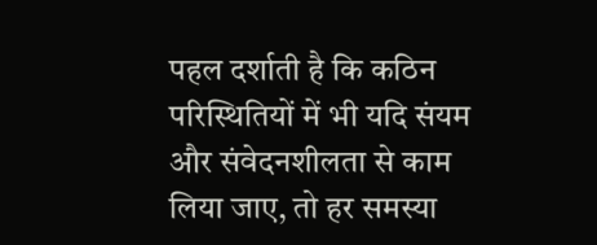पहल दर्शाती है कि कठिन परिस्थितियों में भी यदि संयम और संवेदनशीलता से काम लिया जाए, तो हर समस्या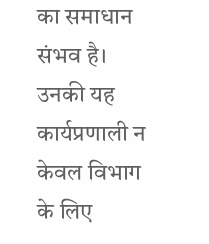का समाधान संभव है।
उनकी यह कार्यप्रणाली न केवल विभाग के लिए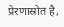प्रेरणास्रोत है,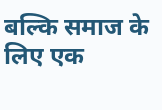बल्कि समाज के लिए एक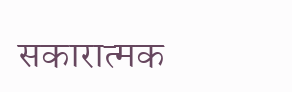सकारात्मक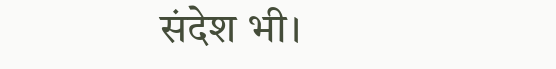संदेश भी।